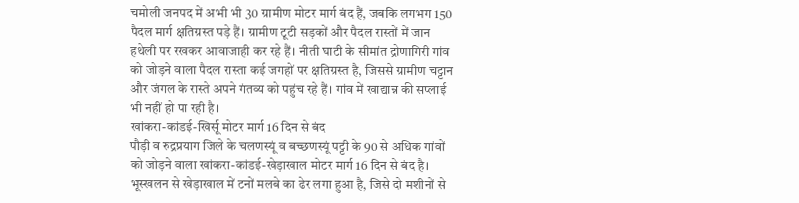चमोली जनपद में अभी भी 30 ग्रामीण मोटर मार्ग बंद हैं, जबकि लगभग 150 पैदल मार्ग क्षतिग्रस्त पड़े हैं। ग्रामीण टूटी सड़कों और पैदल रास्तों में जान हथेली पर रखकर आवाजाही कर रहे हैं। नीती घाटी के सीमांत द्रोणागिरी गांव को जोड़ने वाला पैदल रास्ता कई जगहों पर क्षतिग्रस्त है, जिससे ग्रामीण चट्टान और जंगल के रास्ते अपने गंतव्य को पहुंच रहे हैं। गांव में खाद्यान्न की सप्लाई भी नहीं हो पा रही है।
खांकरा-कांडई-खिर्सू मोटर मार्ग 16 दिन से बंद
पौड़ी व रुद्रप्रयाग जिले के चलणस्यूं व बच्छणस्यूं पट्टी के 90 से अधिक गांवों को जोड़ने वाला खांकरा-कांडई-खेड़ाखाल मोटर मार्ग 16 दिन से बंद है। भूस्खलन से खेड़ाखाल में टनों मलबे का ढेर लगा हुआ है, जिसे दो मशीनों से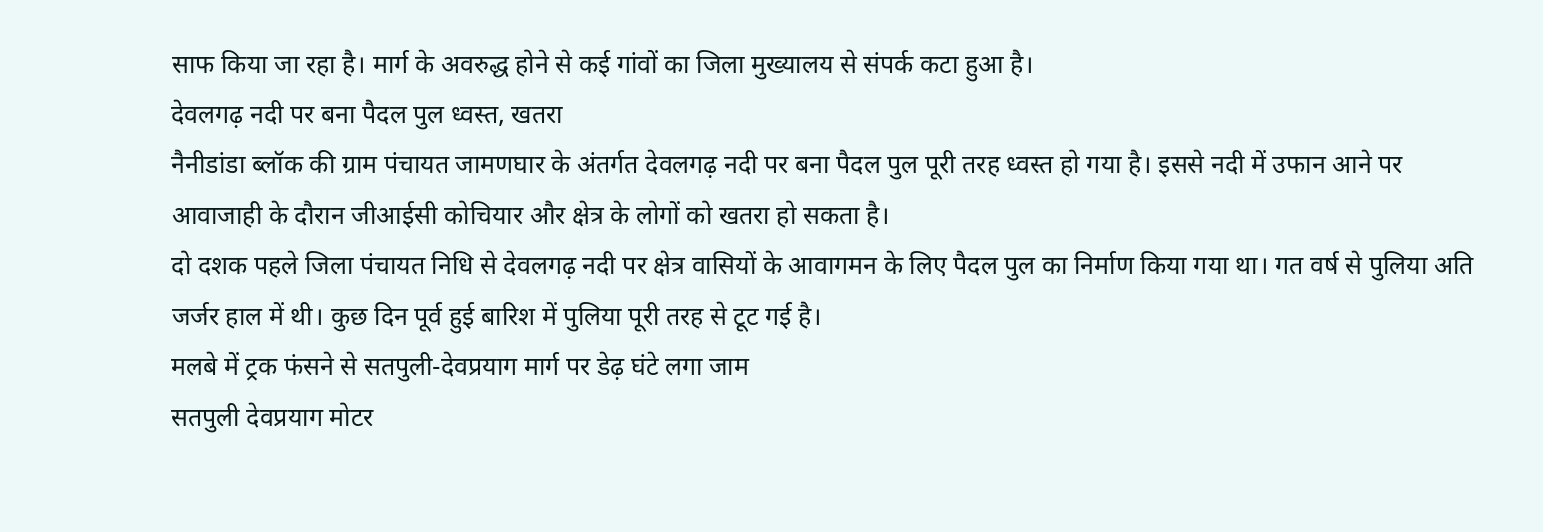साफ किया जा रहा है। मार्ग के अवरुद्ध होने से कई गांवों का जिला मुख्यालय से संपर्क कटा हुआ है।
देवलगढ़ नदी पर बना पैदल पुल ध्वस्त, खतरा
नैनीडांडा ब्लॉक की ग्राम पंचायत जामणघार के अंतर्गत देवलगढ़ नदी पर बना पैदल पुल पूरी तरह ध्वस्त हो गया है। इससे नदी में उफान आने पर आवाजाही के दौरान जीआईसी कोचियार और क्षेत्र के लोगों को खतरा हो सकता है।
दो दशक पहले जिला पंचायत निधि से देवलगढ़ नदी पर क्षेत्र वासियों के आवागमन के लिए पैदल पुल का निर्माण किया गया था। गत वर्ष से पुलिया अति जर्जर हाल में थी। कुछ दिन पूर्व हुई बारिश में पुलिया पूरी तरह से टूट गई है।
मलबे में ट्रक फंसने से सतपुली-देवप्रयाग मार्ग पर डेढ़ घंटे लगा जाम
सतपुली देवप्रयाग मोटर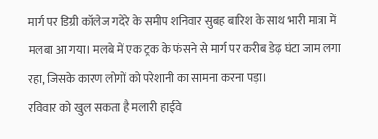मार्ग पर डिग्री कॉलेज गदेरे के समीप शनिवार सुबह बारिश के साथ भारी मात्रा में मलबा आ गया। मलबे में एक ट्रक के फंसने से मार्ग पर करीब डेढ़ घंटा जाम लगा रहा, जिसके कारण लोगों को परेशानी का सामना करना पड़ा।
रविवार को खुल सकता है मलारी हाईवे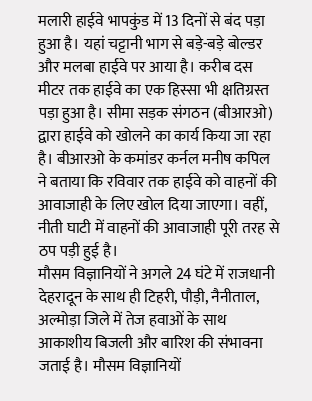मलारी हाईवे भापकुंड में 13 दिनों से बंद पड़ा हुआ है। यहां चट्टानी भाग से बड़े-बड़े बोल्डर और मलबा हाईवे पर आया है। करीब दस मीटर तक हाईवे का एक हिस्सा भी क्षतिग्रस्त पड़ा हुआ है। सीमा सड़क संगठन (बीआरओ) द्वारा हाईवे को खोलने का कार्य किया जा रहा है। बीआरओ के कमांडर कर्नल मनीष कपिल ने बताया कि रविवार तक हाईवे को वाहनों की आवाजाही के लिए खोल दिया जाएगा। वहीं, नीती घाटी में वाहनों की आवाजाही पूरी तरह से ठप पड़ी हुई है।
मौसम विज्ञानियों ने अगले 24 घंटे में राजधानी देहरादून के साथ ही टिहरी, पौड़ी, नैनीताल, अल्मोड़ा जिले में तेज हवाओं के साथ आकाशीय बिजली और बारिश की संभावना जताई है। मौसम विज्ञानियों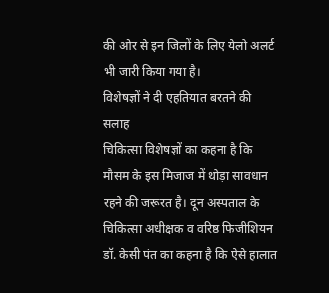की ओर से इन जिलों के लिए येलो अलर्ट भी जारी किया गया है।
विशेषज्ञों ने दी एहतियात बरतने की सलाह
चिकित्सा विशेषज्ञों का कहना है कि मौसम के इस मिजाज में थोड़ा सावधान रहने की जरूरत है। दून अस्पताल के चिकित्सा अधीक्षक व वरिष्ठ फिजीशियन डॉ. केसी पंत का कहना है कि ऐसे हालात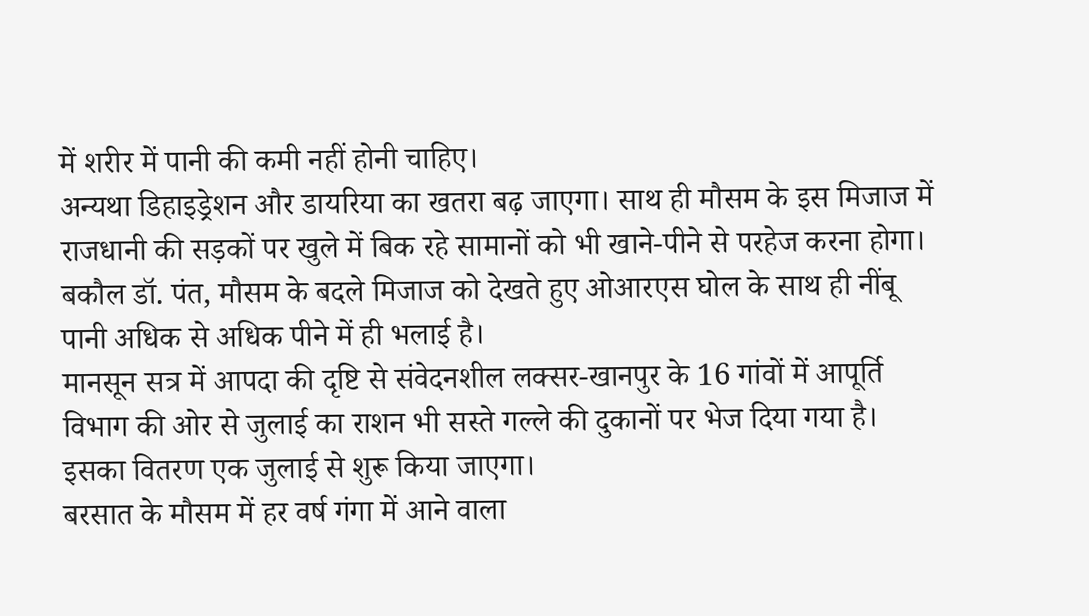में शरीर में पानी की कमी नहीं होनी चाहिए।
अन्यथा डिहाइड्रेशन और डायरिया का खतरा बढ़ जाएगा। साथ ही मौसम के इस मिजाज में राजधानी की सड़कों पर खुले में बिक रहे सामानों को भी खाने-पीने से परहेज करना होगा। बकौल डॉ. पंत, मौसम के बदले मिजाज को देखते हुए ओआरएस घोल के साथ ही नींबू पानी अधिक से अधिक पीने में ही भलाई है।
मानसून सत्र में आपदा की दृष्टि से संवेदनशील लक्सर-खानपुर के 16 गांवों में आपूर्ति विभाग की ओर से जुलाई का राशन भी सस्ते गल्ले की दुकानों पर भेज दिया गया है। इसका वितरण एक जुलाई से शुरू किया जाएगा।
बरसात के मौसम में हर वर्ष गंगा में आने वाला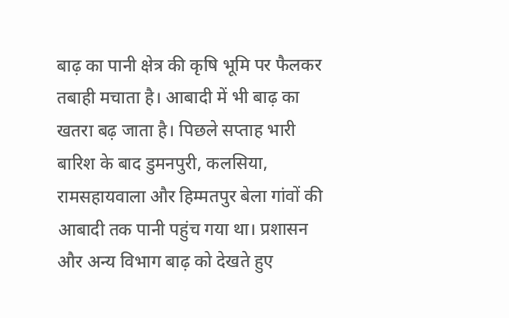बाढ़ का पानी क्षेत्र की कृषि भूमि पर फैलकर तबाही मचाता है। आबादी में भी बाढ़ का खतरा बढ़ जाता है। पिछले सप्ताह भारी बारिश के बाद डुमनपुरी, कलसिया, रामसहायवाला और हिम्मतपुर बेला गांवों की आबादी तक पानी पहुंच गया था। प्रशासन और अन्य विभाग बाढ़ को देखते हुए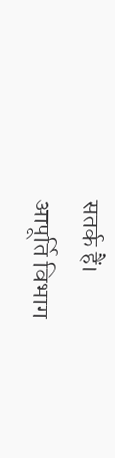सतर्क हैं।
आपूर्ति विभाग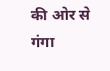की ओर से गंगा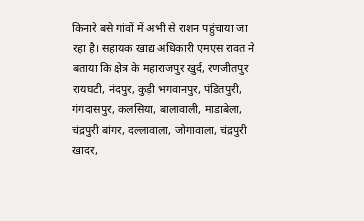किनारे बसे गांवों में अभी से राशन पहुंचाया जा रहा है। सहायक खाद्य अधिकारी एमएस रावत ने बताया कि क्षेत्र के महाराजपुर खुर्द, रणजीतपुर रायघटी, नंदपुर, कुड़ी भगवानपुर, पंडितपुरी, गंगदासपुर, कलसिया, बालावाली, माडाबेला, चंद्रपुरी बांगर, दल्लावाला, जोगावाला, चंद्रपुरी खादर,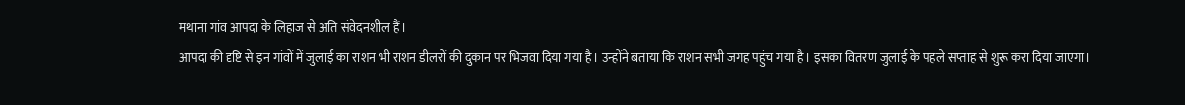मथाना गांव आपदा के लिहाज से अति संवेदनशील हैं।
आपदा की दृष्टि से इन गांवों में जुलाई का राशन भी राशन डीलरों की दुकान पर भिजवा दिया गया है। उन्होंने बताया कि राशन सभी जगह पहुंच गया है। इसका वितरण जुलाई के पहले सप्ताह से शुरू करा दिया जाएगा।